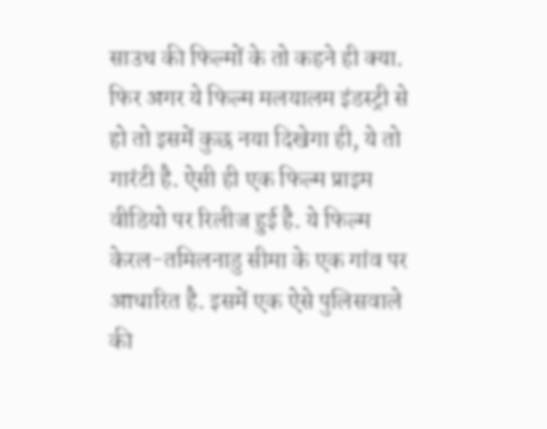साउथ की फिल्मों के तो कहने ही क्या. फिर अगर ये फिल्म मलयालम इंडस्ट्री से हो तो इसमें कुछ नया दिखेगा ही, ये तो गारंटी है. ऐसी ही एक फिल्म प्राइम वीडियो पर रिलीज हुई है. ये फिल्म केरल-तमिलनाडु सीमा के एक गांव पर आधारित है. इसमें एक ऐसे पुलिसवाले की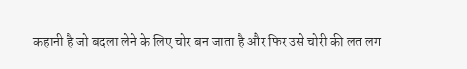कहानी है जो बदला लेने के लिए चोर बन जाता है और फिर उसे चोरी की लत लग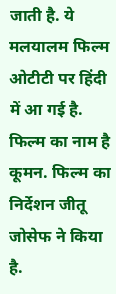जाती है. ये मलयालम फिल्म ओटीटी पर हिंदी में आ गई है. फिल्म का नाम है कूमन. फिल्म का निर्देशन जीतू जोसेफ ने किया है.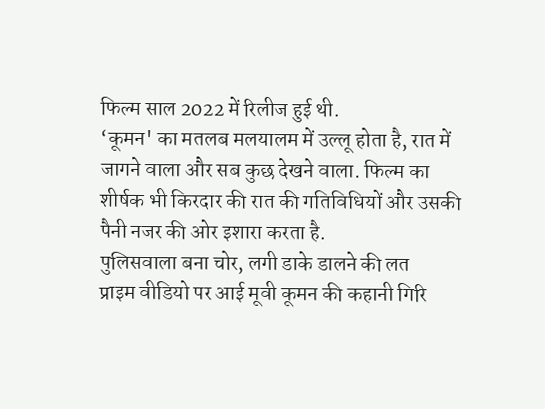फिल्म साल 2022 में रिलीज हुई थी.
‘कूमन' का मतलब मलयालम में उल्लू होता है, रात में जागने वाला और सब कुछ देखने वाला. फिल्म का शीर्षक भी किरदार की रात की गतिविधियों और उसकी पैनी नजर की ओर इशारा करता है.
पुलिसवाला बना चोर, लगी डाके डालने की लत
प्राइम वीडियो पर आई मूवी कूमन की कहानी गिरि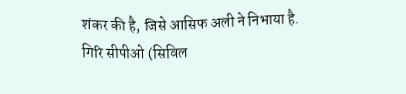शंकर की है, जिसे आसिफ अली ने निभाया है. गिरि सीपीओ (सिविल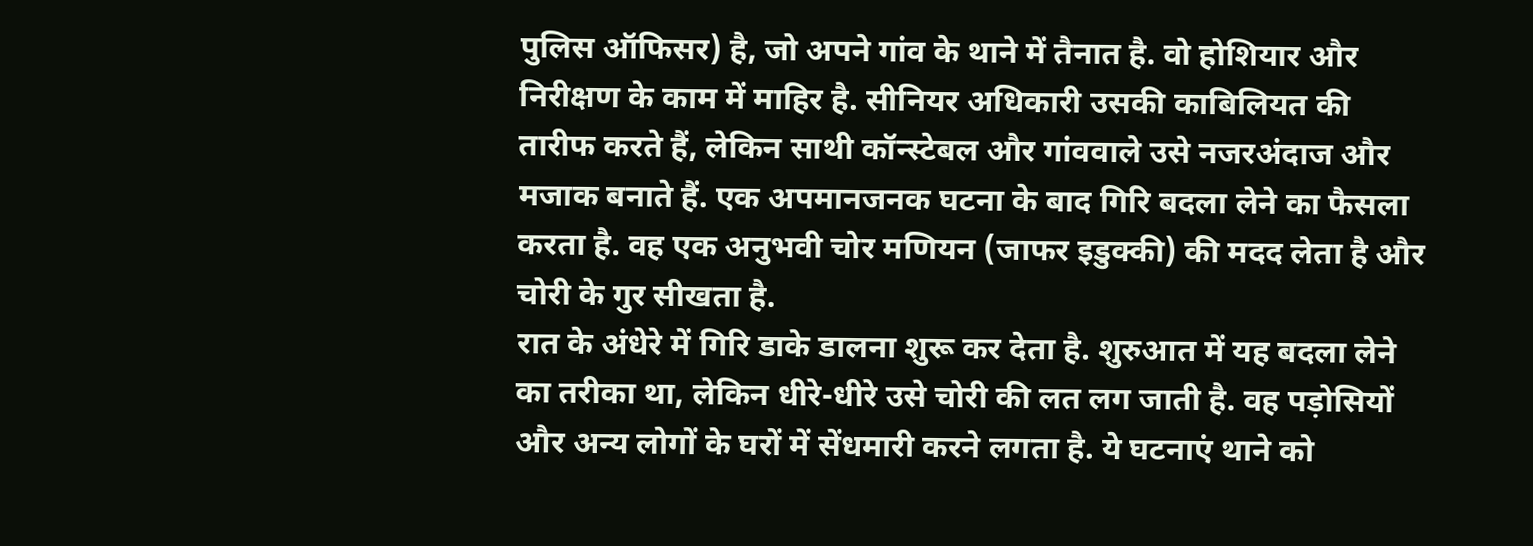पुलिस ऑफिसर) है, जो अपने गांव के थाने में तैनात है. वो होशियार और निरीक्षण के काम में माहिर है. सीनियर अधिकारी उसकी काबिलियत की तारीफ करते हैं, लेकिन साथी कॉन्स्टेबल और गांववाले उसे नजरअंदाज और मजाक बनाते हैं. एक अपमानजनक घटना के बाद गिरि बदला लेने का फैसला करता है. वह एक अनुभवी चोर मणियन (जाफर इडुक्की) की मदद लेता है और चोरी के गुर सीखता है.
रात के अंधेरे में गिरि डाके डालना शुरू कर देता है. शुरुआत में यह बदला लेने का तरीका था, लेकिन धीरे-धीरे उसे चोरी की लत लग जाती है. वह पड़ोसियों और अन्य लोगों के घरों में सेंधमारी करने लगता है. ये घटनाएं थाने को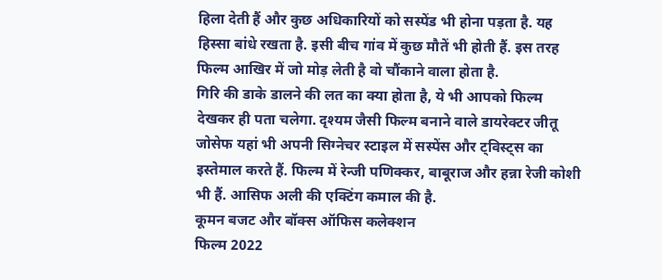हिला देती हैं और कुछ अधिकारियों को सस्पेंड भी होना पड़ता है. यह हिस्सा बांधे रखता है. इसी बीच गांव में कुछ मौतें भी होती हैं. इस तरह फिल्म आखिर में जो मोड़ लेती है वो चौंकाने वाला होता है.
गिरि की डाके डालने की लत का क्या होता है, ये भी आपको फिल्म देखकर ही पता चलेगा. दृश्यम जैसी फिल्म बनाने वाले डायरेक्टर जीतू जोसेफ यहां भी अपनी सिग्नेचर स्टाइल में सस्पेंस और ट्विस्ट्स का इस्तेमाल करते हैं. फिल्म में रेन्जी पणिक्कर, बाबूराज और हन्ना रेजी कोशी भी हैं. आसिफ अली की एक्टिंग कमाल की है.
कूमन बजट और बॉक्स ऑफिस कलेक्शन
फिल्म 2022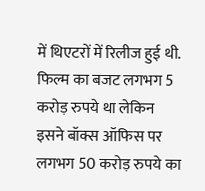में थिएटरों में रिलीज हुई थी. फिल्म का बजट लगभग 5 करोड़ रुपये था लेकिन इसने बॉक्स ऑफिस पर लगभग 50 करोड़ रुपये का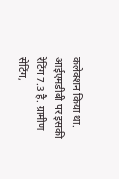कलेक्शन किया था. आईएमडीबी पर इसकी रेटिंग 7.3 है. ग्रामीण सेटिंग,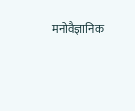मनोवैज्ञानिक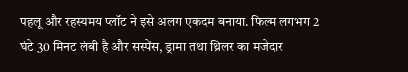पहलू और रहस्यमय प्लॉट ने इसे अलग एकदम बनाया. फिल्म लगभग 2 घंटे 30 मिनट लंबी है और सस्पेंस, ड्रामा तथा थ्रिलर का मजेदार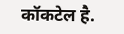कॉकटेल है.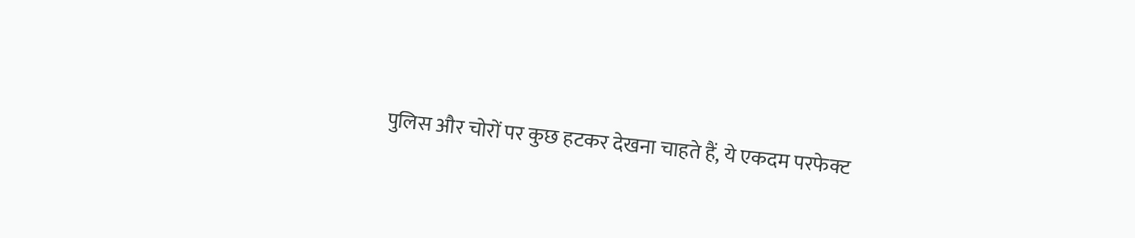पुलिस और चोरों पर कुछ हटकर देखना चाहते हैं, ये एकदम परफेक्ट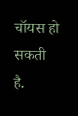चॉयस हो सकती है.